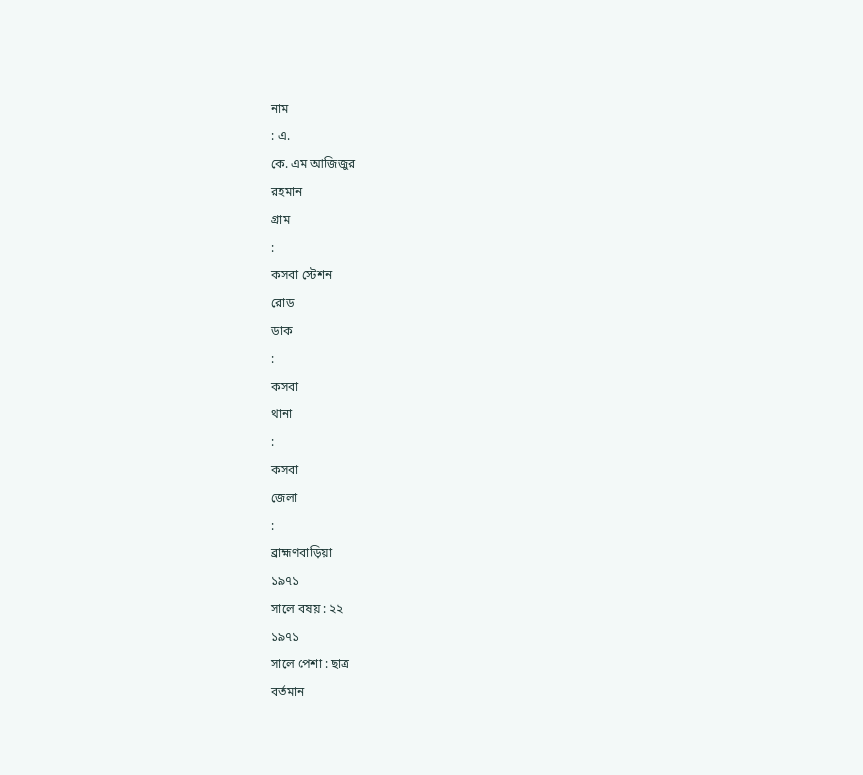নাম
: এ.
কে. এম আজিজুর
রহমান
গ্রাম
:
কসবা স্টেশন
রোড
ডাক
:
কসবা
থানা
:
কসবা
জেলা
:
ব্রাহ্মণবাড়িয়া
১৯৭১
সালে বষয় : ২২
১৯৭১
সালে পেশা : ছাত্র
বর্তমান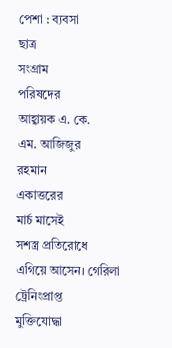পেশা : ব্যবসা
ছাত্র
সংগ্রাম
পরিষদের
আহ্বায়ক এ. কে.
এম. আজিজুর
রহমান
একাত্তরের
মার্চ মাসেই
সশস্ত্র প্রতিরোধে
এগিয়ে আসেন। গেরিলা
ট্রেনিংপ্রাপ্ত
মুক্তিযোদ্ধা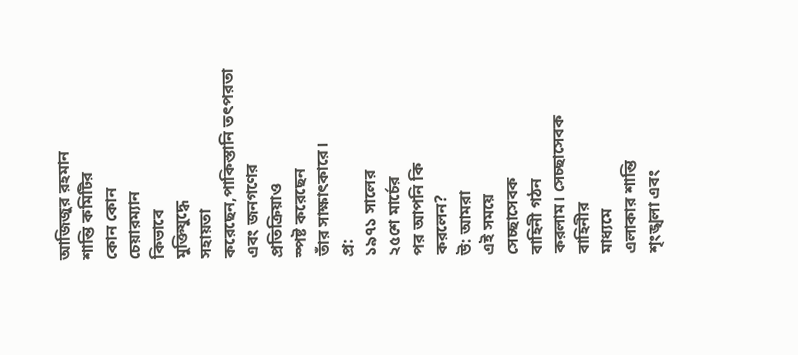আজিজুর রহমান
শান্তি কমিটির
কোন কোন
চেয়ারম্যান
কিভাবে
মুক্তিযুদ্ধে
সহায়তা
করেছেন,পাকিস্তানি তৎপরতা
এবং জনগণের
প্রতিক্রিয়াও
স্পষ্ট করেছেন
তাঁর সাক্ষাৎকারে।
প্র:
১৯৭১ সালের
২৫শে মার্চের
পর আপনি কি
করলেন?
উ: আমরা
এই সময়ে
সেচ্ছাসেবক
বাহিনী গঠন
করলাম। সেচ্ছাসেবক
বাহিনীর
মাধ্যমে
এলাকার শান্তি
শৃংঙ্খলা এবং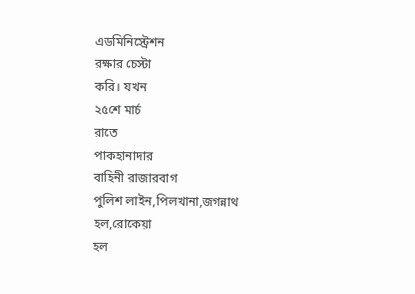এডমিনিস্ট্রেশন
রক্ষার চেস্টা
করি। যখন
২৫শে মার্চ
রাতে
পাকহানাদার
বাহিনী রাজারবাগ
পুলিশ লাইন,পিলখানা,জগন্নাথ
হল,রোকেয়া
হল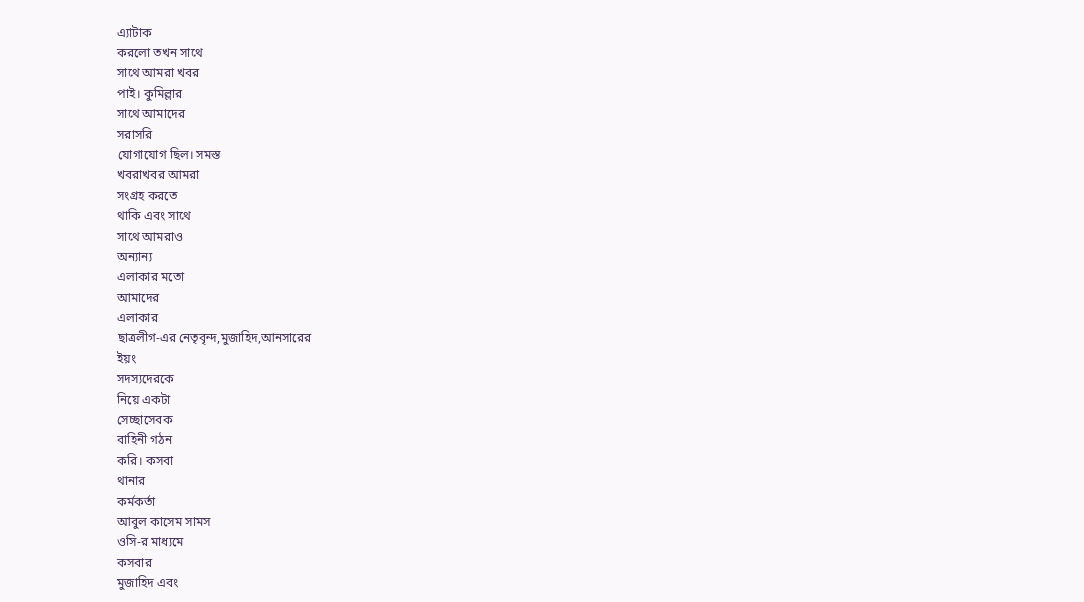এ্যাটাক
করলো তখন সাথে
সাথে আমরা খবর
পাই। কুমিল্লার
সাথে আমাদের
সরাসরি
যোগাযোগ ছিল। সমস্ত
খবরাখবর আমরা
সংগ্রহ করতে
থাকি এবং সাথে
সাথে আমরাও
অন্যান্য
এলাকার মতো
আমাদের
এলাকার
ছাত্রলীগ-এর নেতৃবৃন্দ,মুজাহিদ,আনসারের
ইয়ং
সদস্যদেরকে
নিয়ে একটা
সেচ্ছাসেবক
বাহিনী গঠন
করি। কসবা
থানার
কর্মকর্তা
আবুল কাসেম সামস
ওসি-র মাধ্যমে
কসবার
মুজাহিদ এবং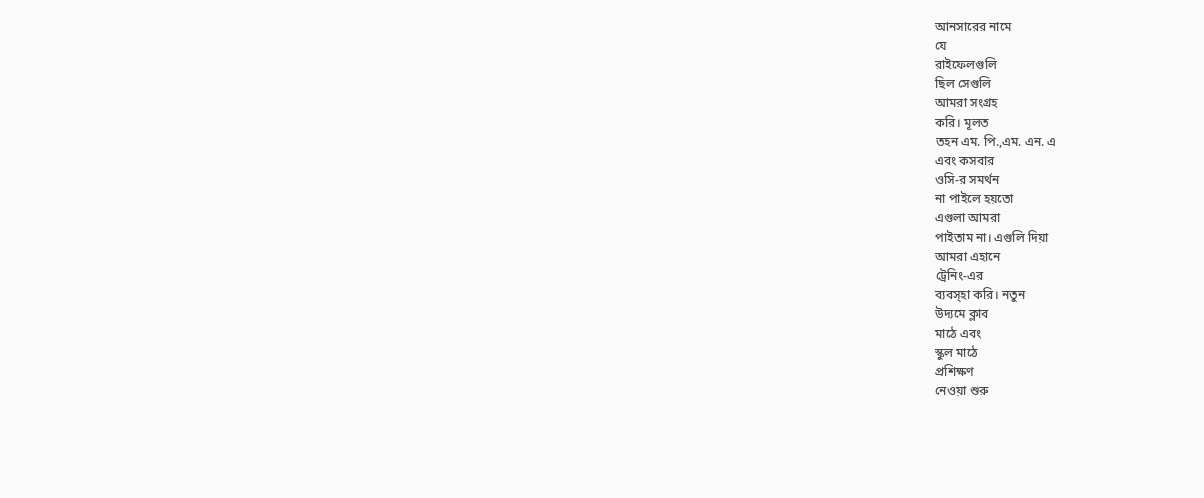আনসারের নামে
যে
রাইফেলগুলি
ছিল সেগুলি
আমরা সংগ্রহ
করি। মূলত
তহন এম. পি.,এম. এন. এ
এবং কসবার
ওসি-র সমর্থন
না পাইলে হয়তো
এগুলা আমরা
পাইতাম না। এগুলি দিয়া
আমরা এহানে
ট্রেনিং-এর
ব্যবস্হা করি। নতুন
উদ্যমে ক্লাব
মাঠে এবং
স্কুল মাঠে
প্রশিক্ষণ
নেওয়া শুরু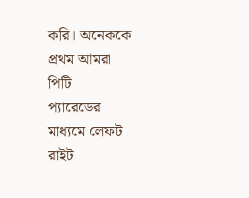করি। অনেককে
প্রথম আমরা
পিটি
প্যারেডের
মাধ্যমে লেফট
রাইট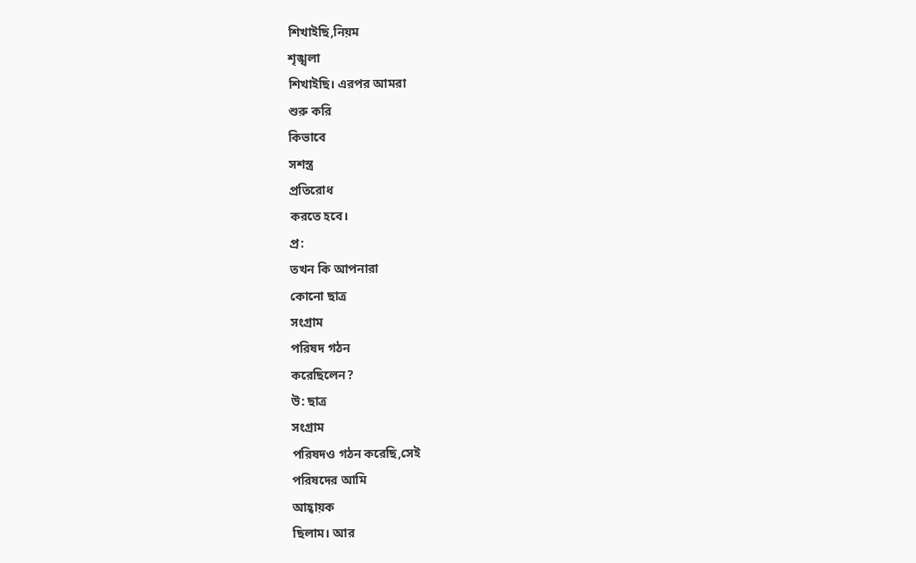শিখাইছি,নিয়ম
শৃঙ্খলা
শিখাইছি। এরপর আমরা
শুরু করি
কিভাবে
সশস্ত্র
প্রতিরোধ
করতে হবে।
প্র:
তখন কি আপনারা
কোনো ছাত্র
সংগ্রাম
পরিষদ গঠন
করেছিলেন?
উ: ছাত্র
সংগ্রাম
পরিষদও গঠন করেছি,সেই
পরিষদের আমি
আহ্বায়ক
ছিলাম। আর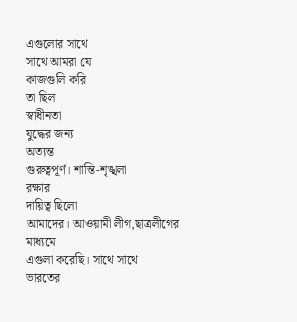এগুলোর সাথে
সাথে আমরা যে
কাজগুলি করি
তা ছিল
স্বাধীনতা
যুদ্ধের জন্য
অত্যন্ত
গুরুত্বপূর্ণ। শান্তি-শৃঙ্খলা
রক্ষার
দায়িত্ব ছিলো
আমাদের। আওয়ামী লীগ,ছাত্রলীগের
মাধ্যমে
এগুলা করেছি। সাথে সাথে
ভারতের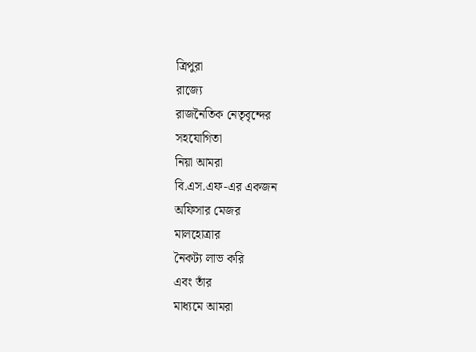ত্রিপুরা
রাজ্যে
রাজনৈতিক নেতৃবৃন্দের
সহযোগিতা
নিয়া আমরা
বি.এস.এফ-এর একজন
অফিসার মেজর
মালহোত্রার
নৈকট্য লাভ করি
এবং তাঁর
মাধ্যমে আমরা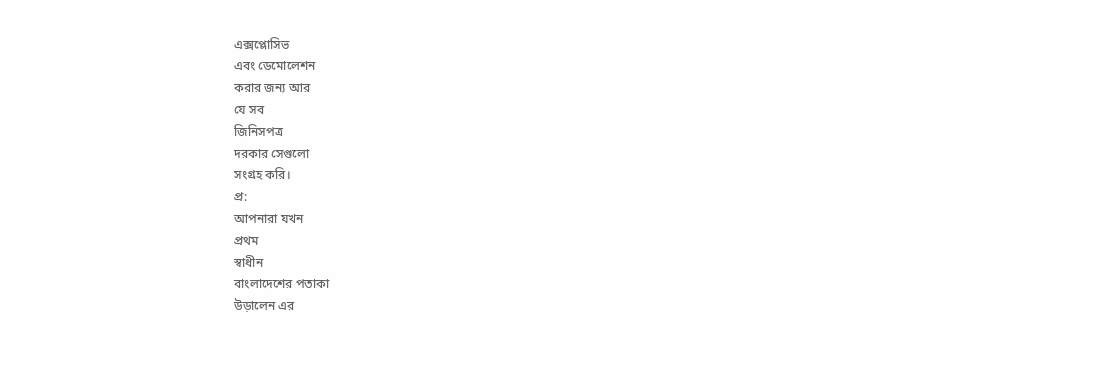এক্সপ্লোসিভ
এবং ডেমোলেশন
করার জন্য আর
যে সব
জিনিসপত্র
দরকার সেগুলো
সংগ্রহ করি।
প্র:
আপনারা যখন
প্রথম
স্বাধীন
বাংলাদেশের পতাকা
উড়ালেন এর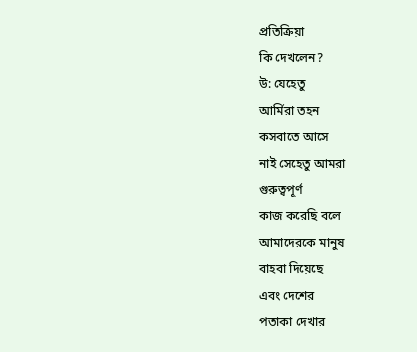প্রতিক্রিয়া
কি দেখলেন?
উ: যেহেতু
আর্মিরা তহন
কসবাতে আসে
নাই সেহেতু আমরা
গুরুত্বপূর্ণ
কাজ করেছি বলে
আমাদেরকে মানুষ
বাহবা দিয়েছে
এবং দেশের
পতাকা দেখার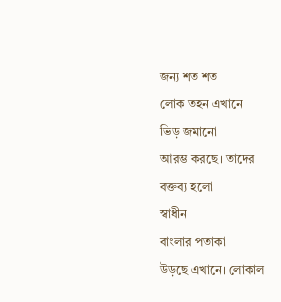জন্য শত শত
লোক তহন এখানে
ভিড় জমানো
আরম্ভ করছে। তাদের
বক্তব্য হলো
স্বাধীন
বাংলার পতাকা
উড়ছে এখানে। লোকাল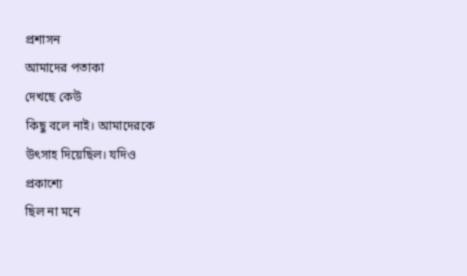প্রশাসন
আমাদের পতাকা
দেখছে কেউ
কিছু বলে নাই। আমাদেরকে
উৎসাহ দিয়েছিল। যদিও
প্রকাশ্যে
ছিল না মনে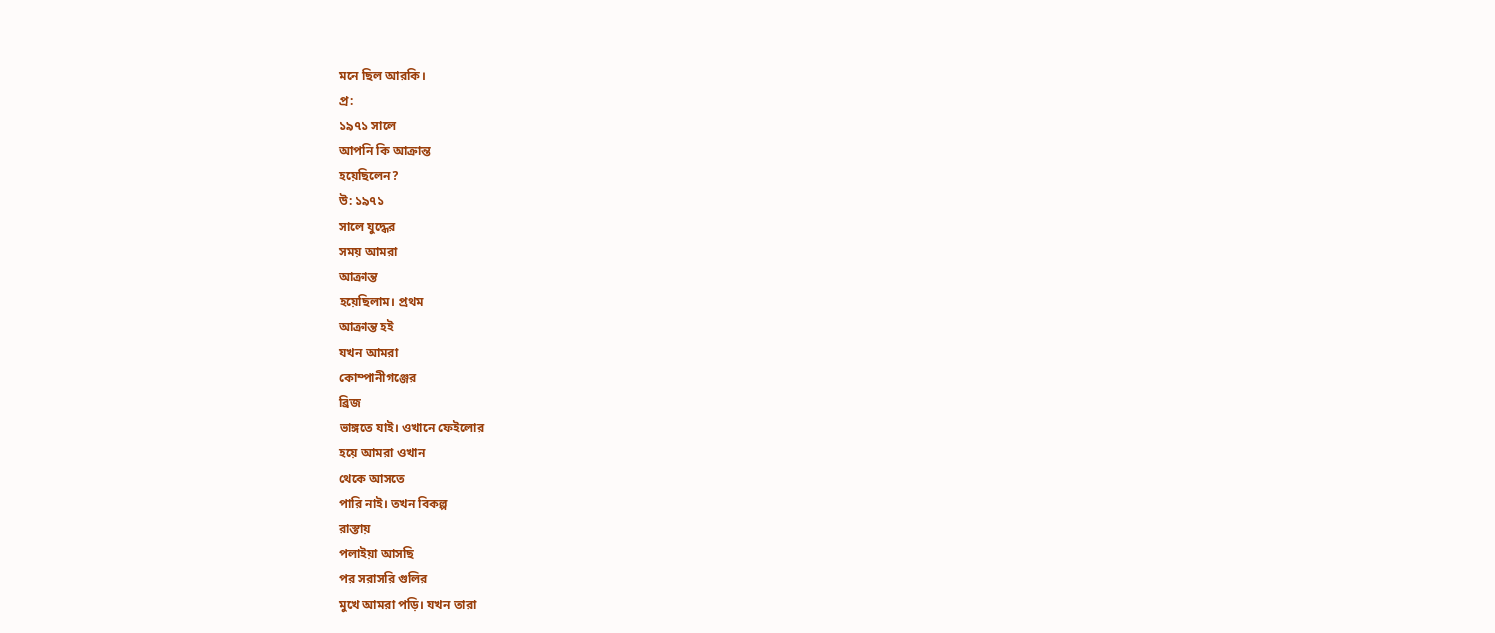মনে ছিল আরকি।
প্র:
১৯৭১ সালে
আপনি কি আক্রান্ত
হয়েছিলেন?
উ: ১৯৭১
সালে যুদ্ধের
সময় আমরা
আক্রান্ত
হয়েছিলাম। প্রথম
আক্রান্ত হই
যখন আমরা
কোম্পানীগঞ্জের
ব্রিজ
ভাঙ্গতে যাই। ওখানে ফেইলোর
হয়ে আমরা ওখান
থেকে আসতে
পারি নাই। তখন বিকল্প
রাস্তায়
পলাইয়া আসছি
পর সরাসরি গুলির
মুখে আমরা পড়ি। যখন তারা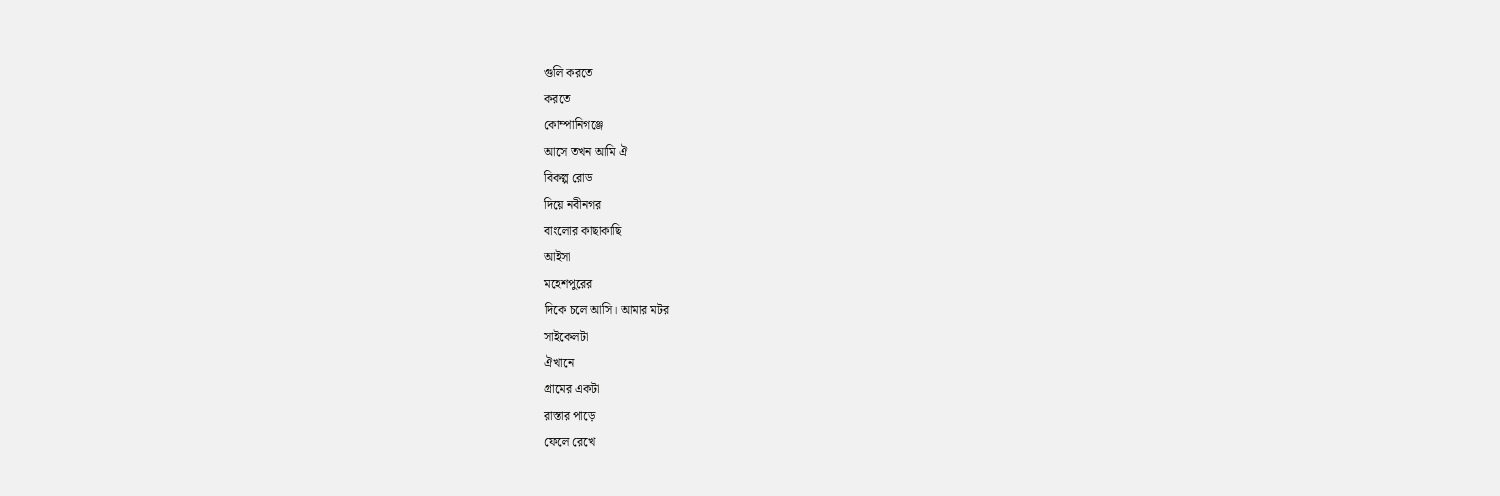গুলি করতে
করতে
কোম্পানিগঞ্জে
আসে তখন আমি ঐ
বিকল্প রোড
দিয়ে নবীনগর
বাংলোর কাছাকাছি
আইসা
মহেশপুরের
দিকে চলে আসি। আমার মটর
সাইকেলটা
ঐখানে
গ্রামের একটা
রাস্তার পাড়ে
ফেলে রেখে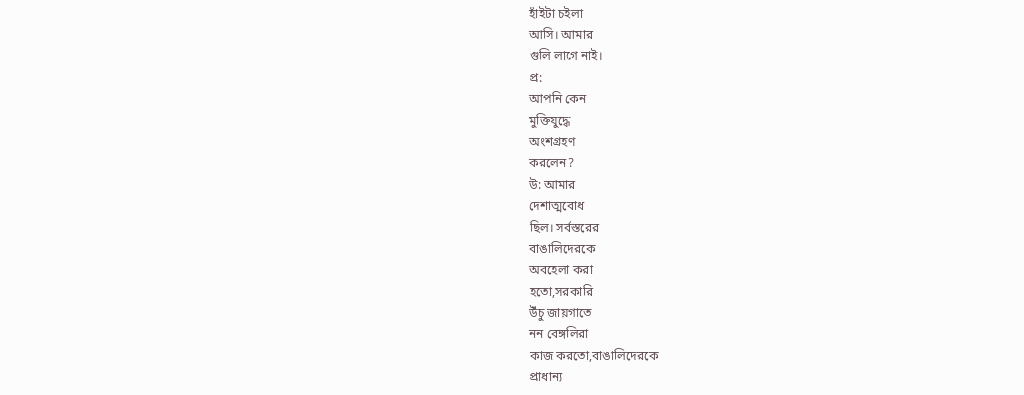হাঁইটা চইলা
আসি। আমার
গুলি লাগে নাই।
প্র:
আপনি কেন
মুক্তিযুদ্ধে
অংশগ্রহণ
করলেন?
উ: আমার
দেশাত্মবোধ
ছিল। সর্বস্তরের
বাঙালিদেরকে
অবহেলা করা
হতো,সরকারি
উঁচু জায়গাতে
নন বেঙ্গলিরা
কাজ করতো,বাঙালিদেরকে
প্রাধান্য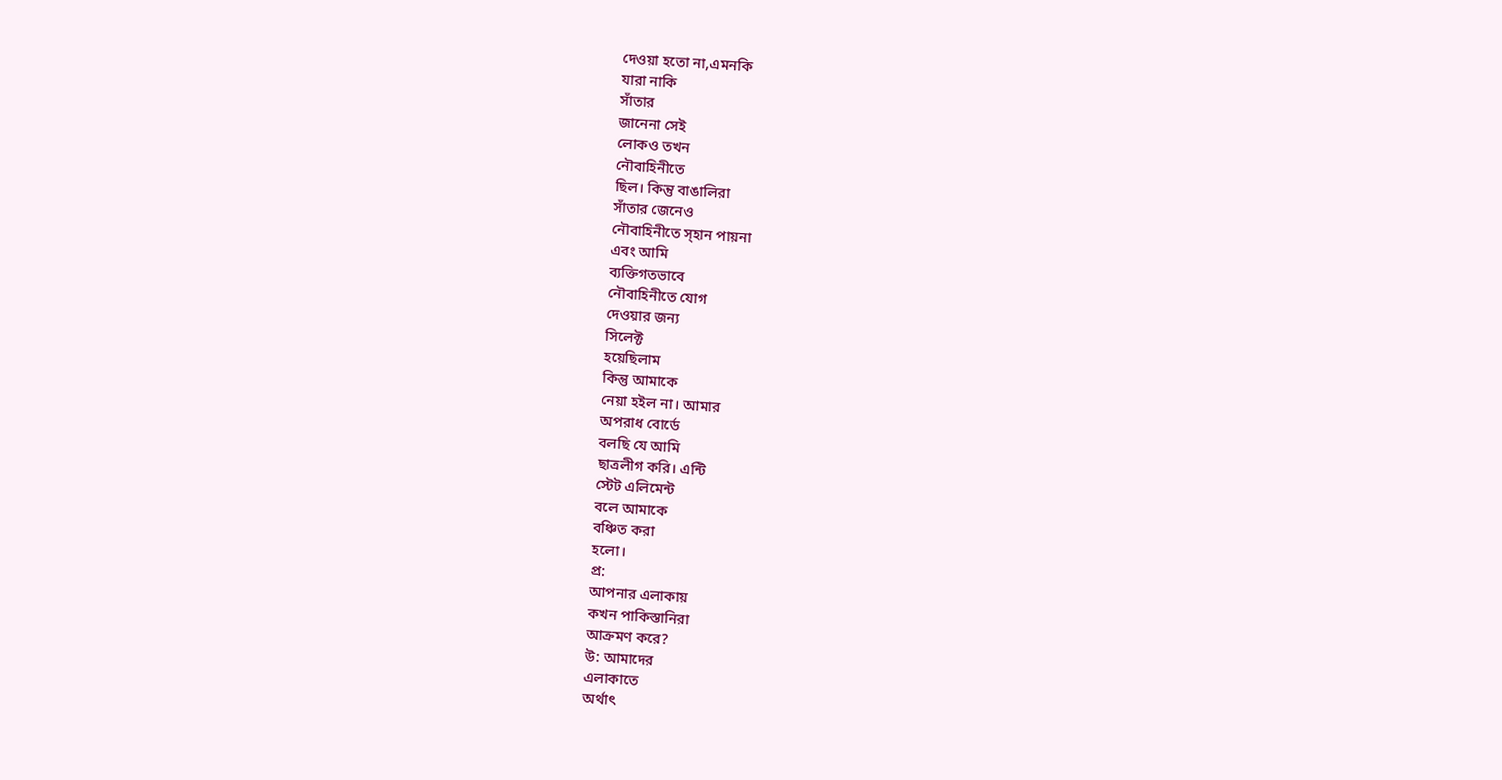দেওয়া হতো না,এমনকি
যারা নাকি
সাঁতার
জানেনা সেই
লোকও তখন
নৌবাহিনীতে
ছিল। কিন্তু বাঙালিরা
সাঁতার জেনেও
নৌবাহিনীতে স্হান পায়না
এবং আমি
ব্যক্তিগতভাবে
নৌবাহিনীতে যোগ
দেওয়ার জন্য
সিলেক্ট
হয়েছিলাম
কিন্তু আমাকে
নেয়া হইল না। আমার
অপরাধ বোর্ডে
বলছি যে আমি
ছাত্রলীগ করি। এন্টি
স্টেট এলিমেন্ট
বলে আমাকে
বঞ্চিত করা
হলো।
প্র:
আপনার এলাকায়
কখন পাকিস্তানিরা
আক্রমণ করে?
উ: আমাদের
এলাকাতে
অর্থাৎ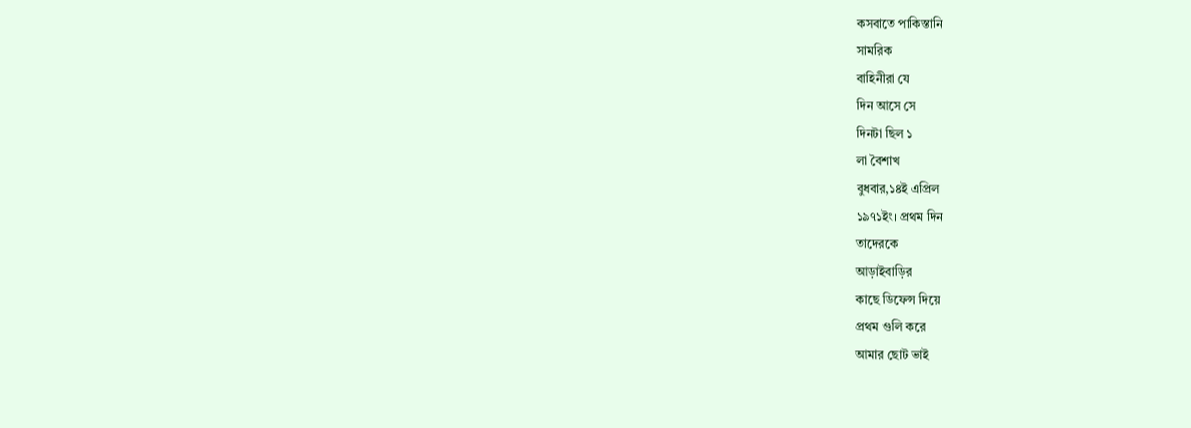কসবাতে পাকিস্তানি
সামরিক
বাহিনীরা যে
দিন আসে সে
দিনটা ছিল ১
লা বৈশাখ
বুধবার,১৪ই এপ্রিল
১৯৭১ইং। প্রথম দিন
তাদেরকে
আড়াইবাড়ির
কাছে ডিফেন্স দিয়ে
প্রথম গুলি করে
আমার ছোট ভাই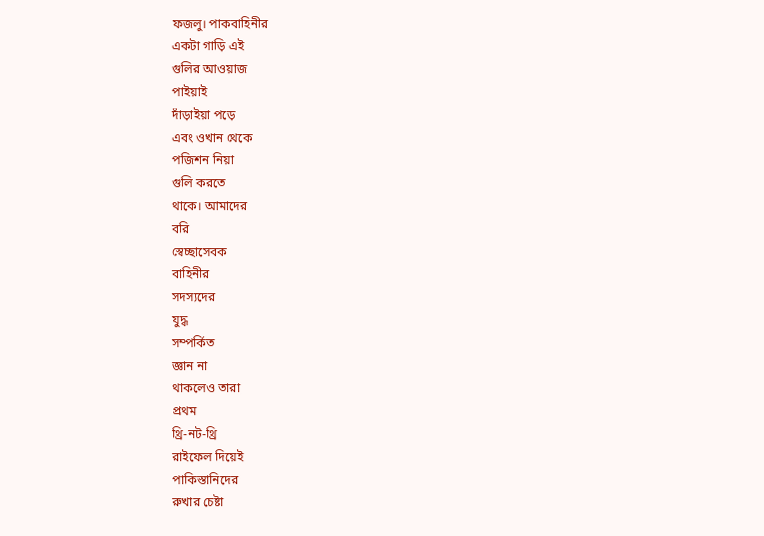ফজলু। পাকবাহিনীর
একটা গাড়ি এই
গুলির আওয়াজ
পাইয়াই
দাঁড়াইয়া পড়ে
এবং ওখান থেকে
পজিশন নিয়া
গুলি করতে
থাকে। আমাদের
বরি
স্বেচ্ছাসেবক
বাহিনীর
সদস্যদের
যুদ্ধ
সম্পর্কিত
জ্ঞান না
থাকলেও তারা
প্রথম
থ্রি-নট-থ্রি
রাইফেল দিয়েই
পাকিস্তানিদের
রুখার চেষ্টা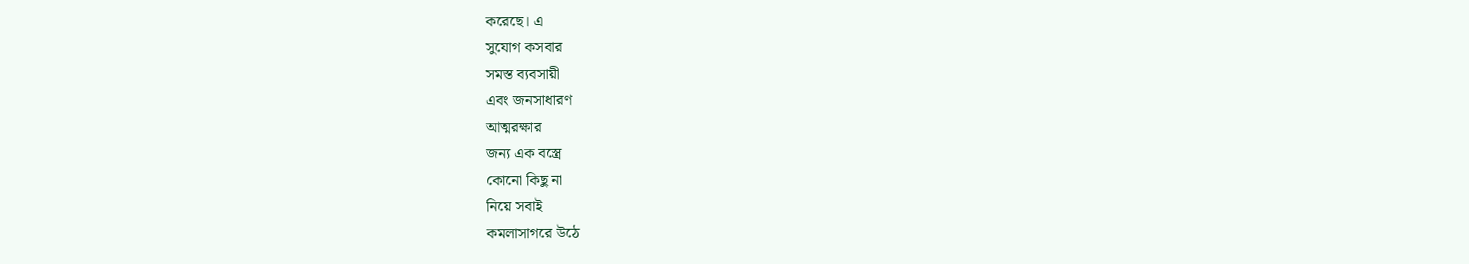করেছে। এ
সুযোগ কসবার
সমস্ত ব্যবসায়ী
এবং জনসাধারণ
আত্মরক্ষার
জন্য এক বস্ত্রে
কোনো কিছু না
নিয়ে সবাই
কমলাসাগরে উঠে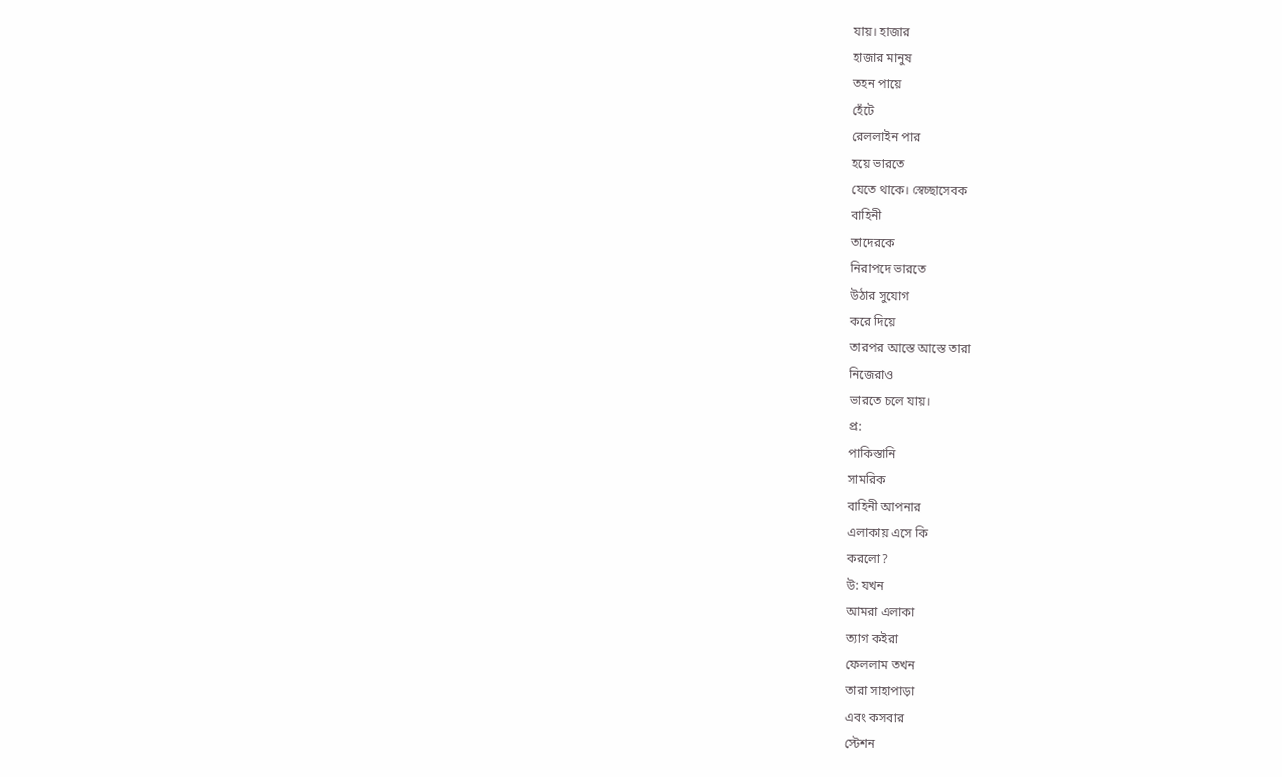যায়। হাজার
হাজার মানুষ
তহন পায়ে
হেঁটে
রেললাইন পার
হয়ে ভারতে
যেতে থাকে। স্বেচ্ছাসেবক
বাহিনী
তাদেরকে
নিরাপদে ভারতে
উঠার সুযোগ
করে দিয়ে
তারপর আস্তে আস্তে তারা
নিজেরাও
ভারতে চলে যায়।
প্র:
পাকিস্তানি
সামরিক
বাহিনী আপনার
এলাকায় এসে কি
করলো?
উ: যখন
আমরা এলাকা
ত্যাগ কইরা
ফেললাম তখন
তারা সাহাপাড়া
এবং কসবার
স্টেশন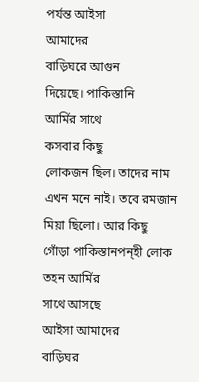পর্যন্ত আইসা
আমাদের
বাড়িঘরে আগুন
দিয়েছে। পাকিস্তানি
আর্মির সাথে
কসবার কিছু
লোকজন ছিল। তাদের নাম
এখন মনে নাই। তবে রমজান
মিয়া ছিলো। আর কিছু
গোঁড়া পাকিস্তানপন্হী লোক
তহন আর্মির
সাথে আসছে
আইসা আমাদের
বাড়িঘর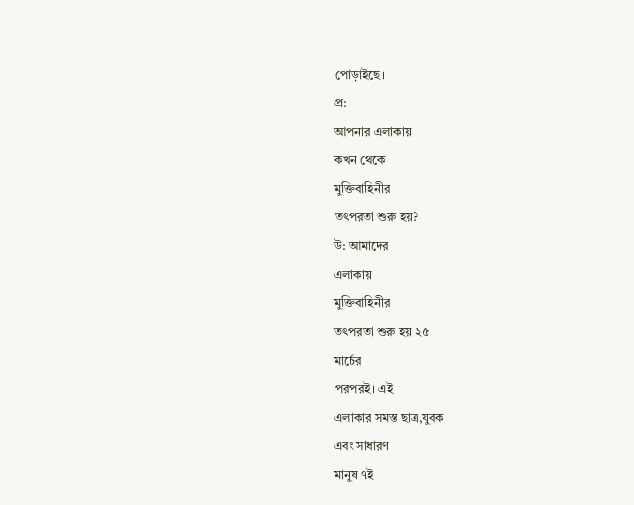পোড়াইছে।
প্র:
আপনার এলাকায়
কখন থেকে
মুক্তিবাহিনীর
তৎপরতা শুরু হয়?
উ: আমাদের
এলাকায়
মুক্তিবাহিনীর
তৎপরতা শুরু হয় ২৫
মার্চের
পরপরই। এই
এলাকার সমস্ত ছাত্র,যুবক
এবং সাধারণ
মানুষ ৭ই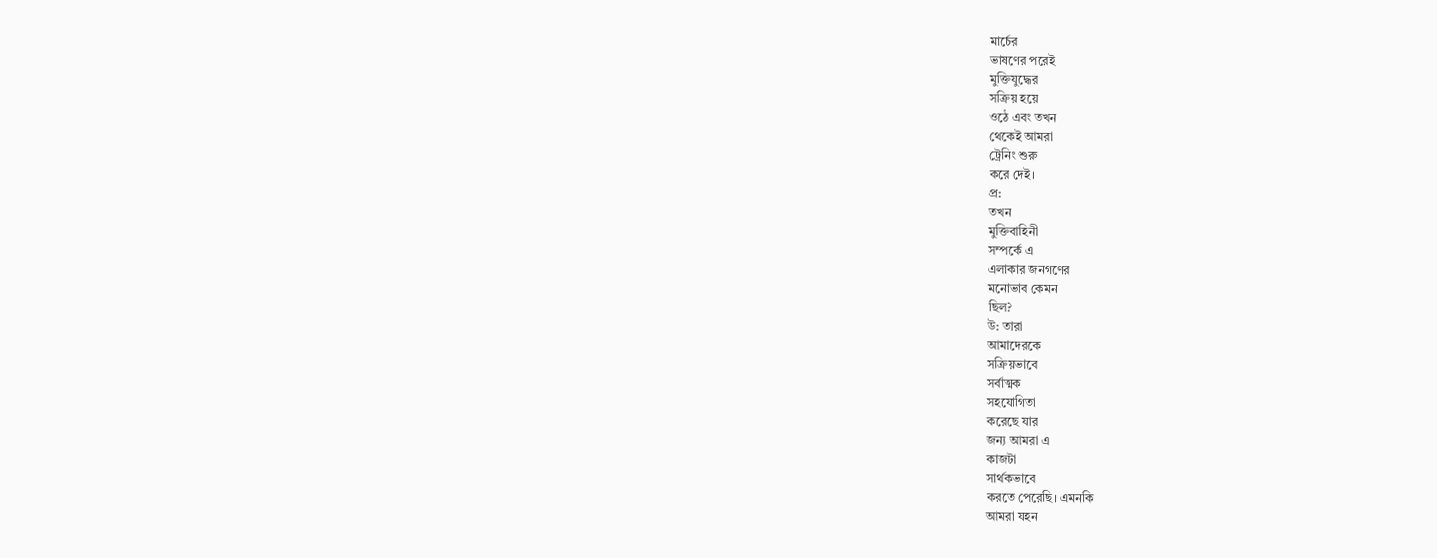মার্চের
ভাষণের পরেই
মুক্তিযুদ্ধের
সক্রিয় হয়ে
ওঠে এবং তখন
থেকেই আমরা
ট্রেনিং শুরু
করে দেই।
প্র:
তখন
মুক্তিবাহিনী
সম্পর্কে এ
এলাকার জনগণের
মনোভাব কেমন
ছিল?
উ: তারা
আমাদেরকে
সক্রিয়ভাবে
সর্বাত্মক
সহযোগিতা
করেছে যার
জন্য আমরা এ
কাজটা
সার্থকভাবে
করতে পেরেছি। এমনকি
আমরা যহন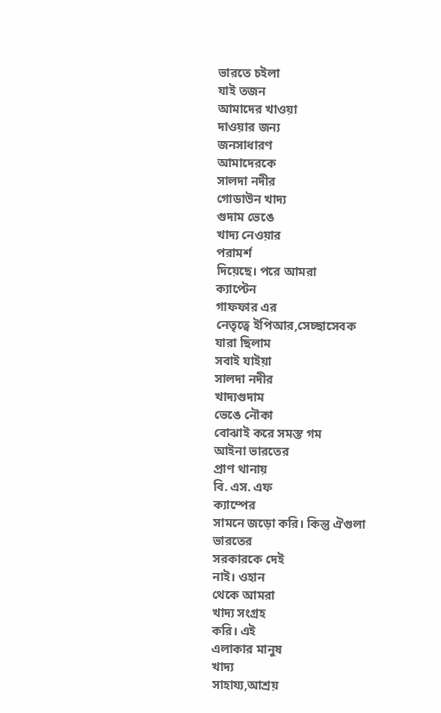ভারতে চইলা
যাই তজন
আমাদের খাওয়া
দাওয়ার জন্য
জনসাধারণ
আমাদেরকে
সালদা নদীর
গোডাউন খাদ্য
গুদাম ভেঙে
খাদ্য নেওয়ার
পরামর্শ
দিয়েছে। পরে আমরা
ক্যাপ্টেন
গাফফার এর
নেতৃত্বে ইপিআর,সেচ্ছাসেবক
যারা ছিলাম
সবাই যাইয়া
সালদা নদীর
খাদ্যগুদাম
ভেঙে নৌকা
বোঝাই করে সমস্ত গম
আইনা ভারতের
প্রাণ থানায়
বি. এস. এফ
ক্যাম্পের
সামনে জড়ো করি। কিন্তু ঐগুলা
ভারতের
সরকারকে দেই
নাই। ওহান
থেকে আমরা
খাদ্য সংগ্রহ
করি। এই
এলাকার মানুষ
খাদ্য
সাহায্য,আশ্রয়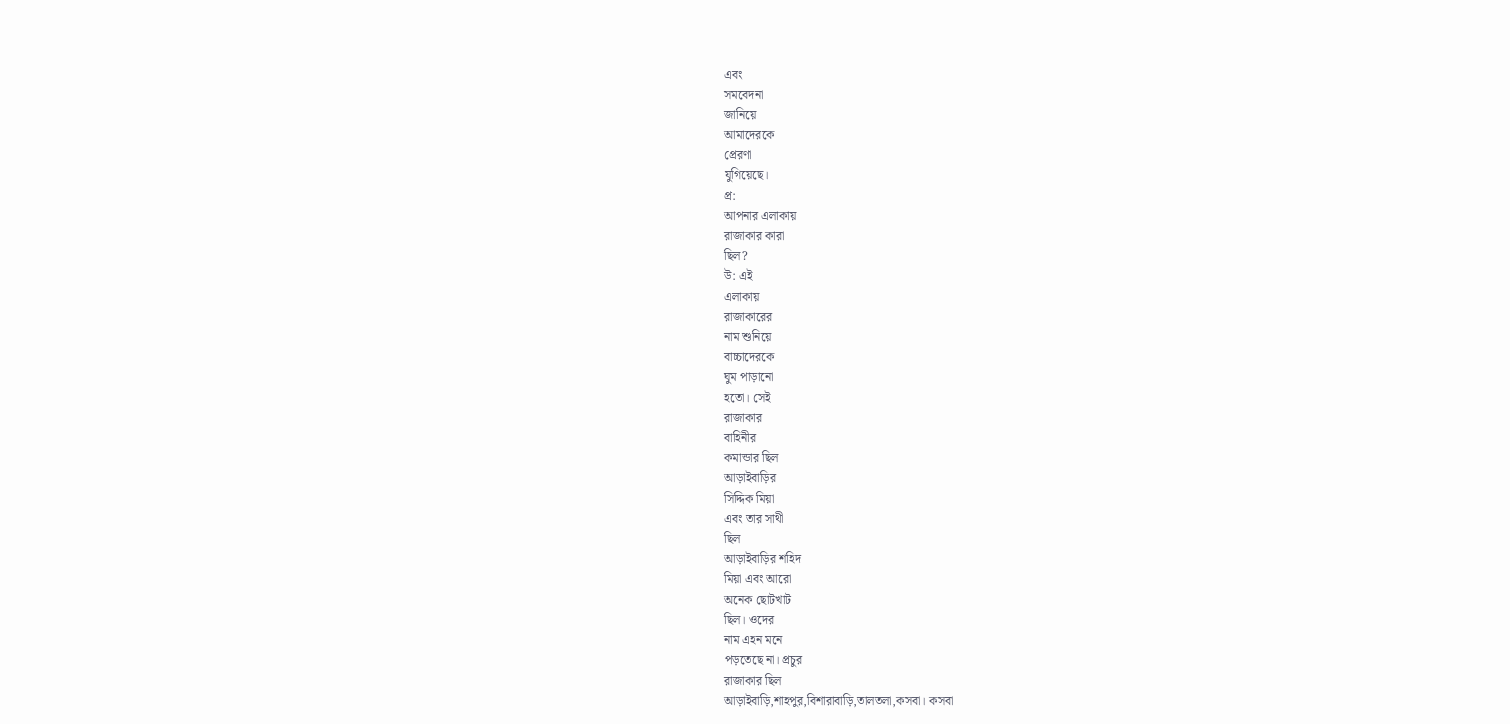এবং
সমবেদনা
জানিয়ে
আমাদেরকে
প্রেরণা
যুগিয়েছে।
প্র:
আপনার এলাকায়
রাজাকার কারা
ছিল?
উ: এই
এলাকায়
রাজাকারের
নাম শুনিয়ে
বাচ্চাদেরকে
ঘুম পাড়ানো
হতো। সেই
রাজাকার
বাহিনীর
কমান্ডার ছিল
আড়াইবাড়ির
সিদ্দিক মিয়া
এবং তার সাথী
ছিল
আড়াইবাড়ির শহিদ
মিয়া এবং আরো
অনেক ছোটখাট
ছিল। ওদের
নাম এহন মনে
পড়তেছে না। প্রচুর
রাজাকার ছিল
আড়াইবাড়ি,শাহপুর,বিশারাবাড়ি,তালতলা,কসবা। কসবা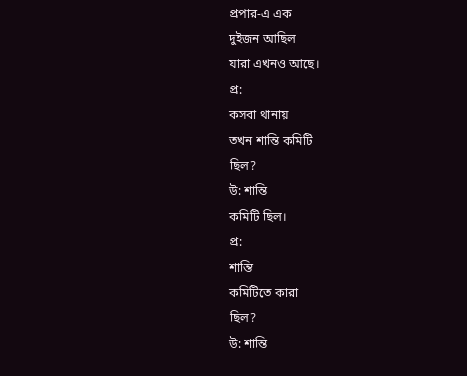প্রপার-এ এক
দুইজন আছিল
যারা এখনও আছে।
প্র:
কসবা থানায়
তখন শান্তি কমিটি
ছিল?
উ: শান্তি
কমিটি ছিল।
প্র:
শান্তি
কমিটিতে কারা
ছিল?
উ: শান্তি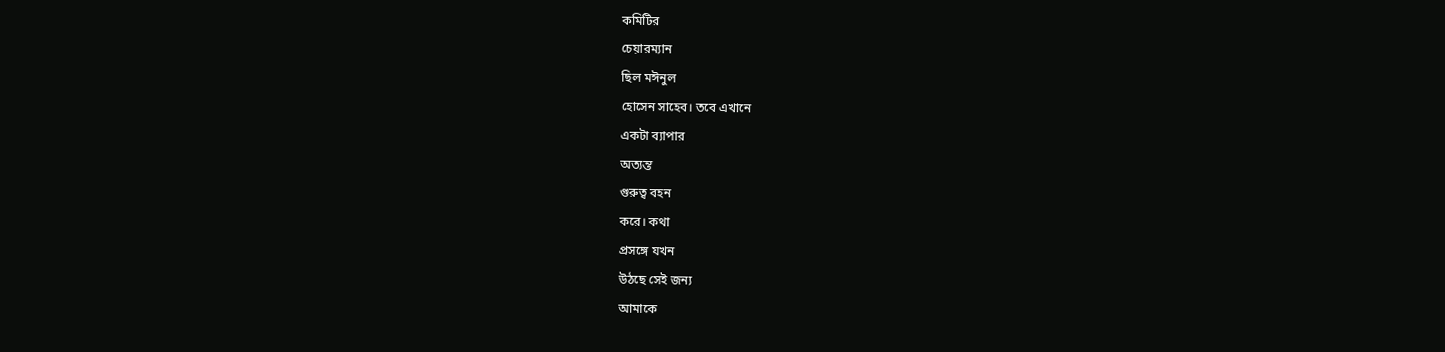কমিটির
চেয়ারম্যান
ছিল মঈনুল
হোসেন সাহেব। তবে এখানে
একটা ব্যাপার
অত্যন্ত
গুরুত্ব বহন
করে। কথা
প্রসঙ্গে যখন
উঠছে সেই জন্য
আমাকে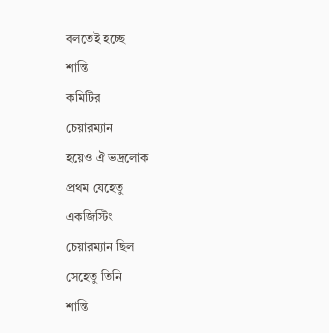বলতেই হচ্ছে
শান্তি
কমিটির
চেয়ারম্যান
হয়েও ঐ ভদ্রলোক
প্রথম যেহেতু
একজিস্টিং
চেয়ারম্যান ছিল
সেহেতু তিনি
শান্তি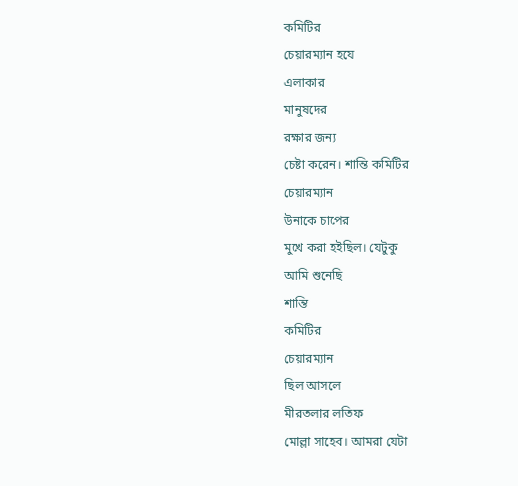কমিটির
চেয়ারম্যান হযে
এলাকার
মানুষদের
রক্ষার জন্য
চেষ্টা করেন। শান্তি কমিটির
চেয়ারম্যান
উনাকে চাপের
মুখে করা হইছিল। যেটুকু
আমি শুনেছি
শান্তি
কমিটির
চেয়ারম্যান
ছিল আসলে
মীরতলার লতিফ
মোল্লা সাহেব। আমরা যেটা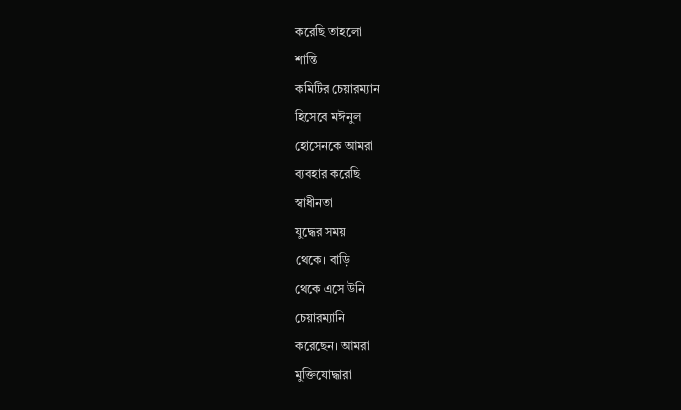করেছি তাহলো
শান্তি
কমিটির চেয়ারম্যান
হিসেবে মঈনুল
হোসেনকে আমরা
ব্যবহার করেছি
স্বাধীনতা
যুদ্ধের সময়
থেকে। বাড়ি
থেকে এসে উনি
চেয়ারম্যানি
করেছেন। আমরা
মুক্তিযোদ্ধারা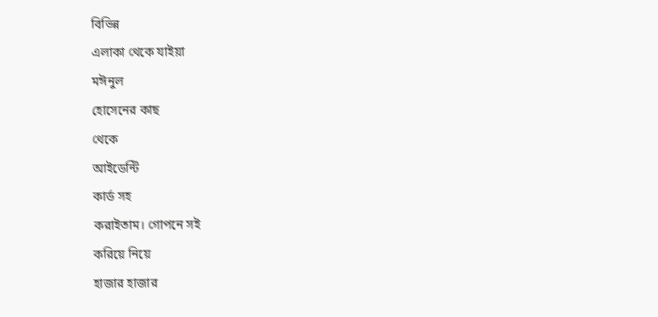বিভিন্ন
এলাকা থেকে যাইয়া
মঈনুল
হোসেনের কাছ
থেকে
আইডেন্টি
কার্ড সহ
করাইতাম। গোপনে সই
করিয়ে নিয়ে
হাজার হাজার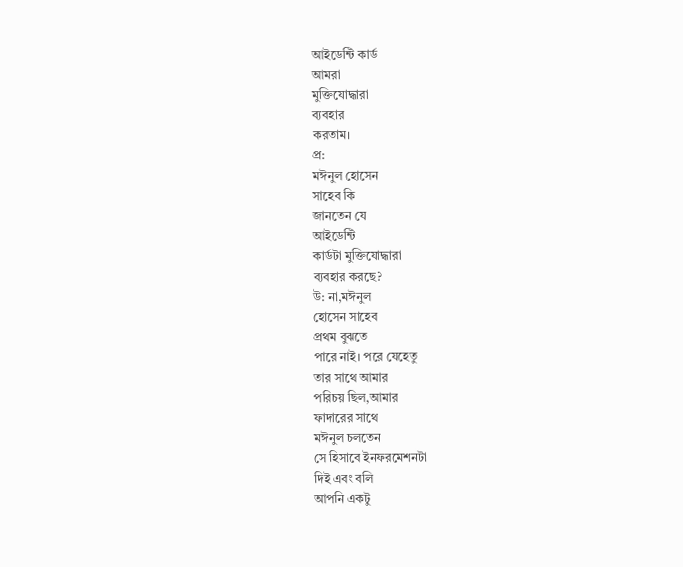আইডেন্টি কার্ড
আমরা
মুক্তিযোদ্ধারা
ব্যবহার
করতাম।
প্র:
মঈনুল হোসেন
সাহেব কি
জানতেন যে
আইডেন্টি
কার্ডটা মুক্তিযোদ্ধারা
ব্যবহার করছে?
উ: না,মঈনুল
হোসেন সাহেব
প্রথম বুঝতে
পারে নাই। পরে যেহেতু
তার সাথে আমার
পরিচয় ছিল,আমার
ফাদারের সাথে
মঈনুল চলতেন
সে হিসাবে ইনফরমেশনটা
দিই এবং বলি
আপনি একটু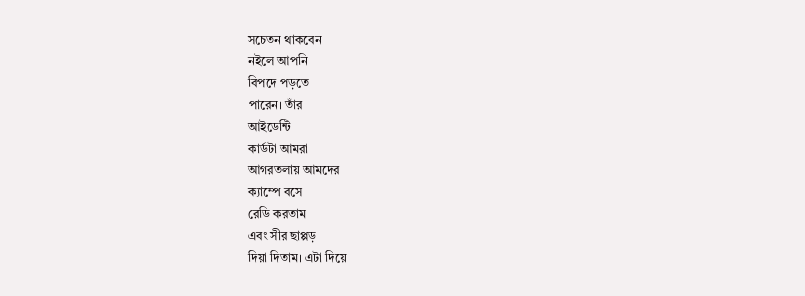সচেতন থাকবেন
নইলে আপনি
বিপদে পড়তে
পারেন। তাঁর
আইডেন্টি
কার্ডটা আমরা
আগরতলায় আমদের
ক্যাম্পে বসে
রেডি করতাম
এবং সীর ছাপ্পড়
দিয়া দিতাম। এটা দিয়ে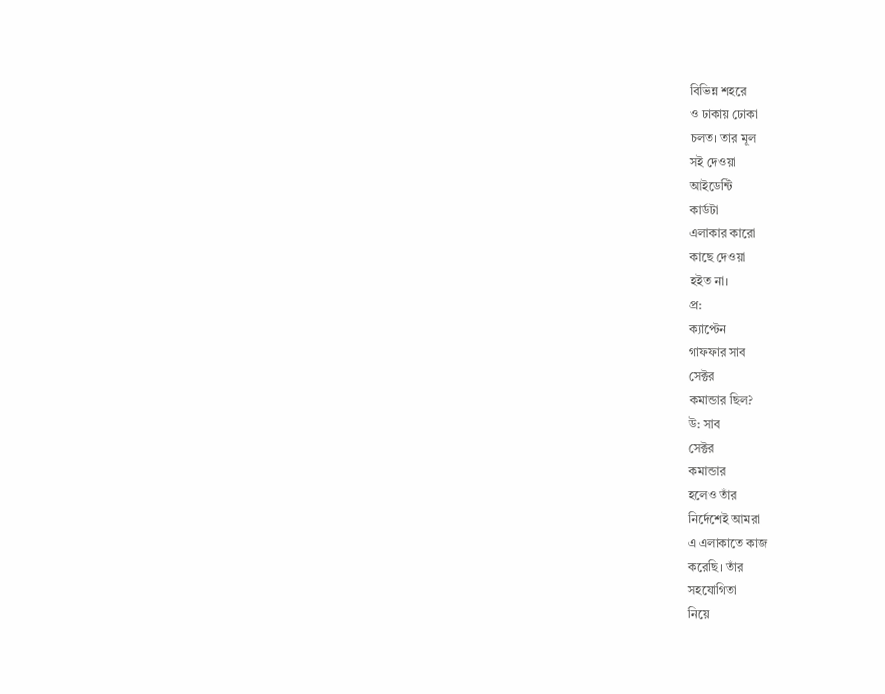বিভিন্ন শহরে
ও ঢাকায় ঢোকা
চলত। তার মূল
সই দেওয়া
আইডেন্টি
কার্ডটা
এলাকার কারো
কাছে দেওয়া
হইত না।
প্র:
ক্যাপ্টেন
গাফফার সাব
সেক্টর
কমান্ডার ছিল?
উ: সাব
সেক্টর
কমান্ডার
হলেও তাঁর
নির্দেশেই আমরা
এ এলাকাতে কাজ
করেছি। তাঁর
সহযোগিতা
নিয়ে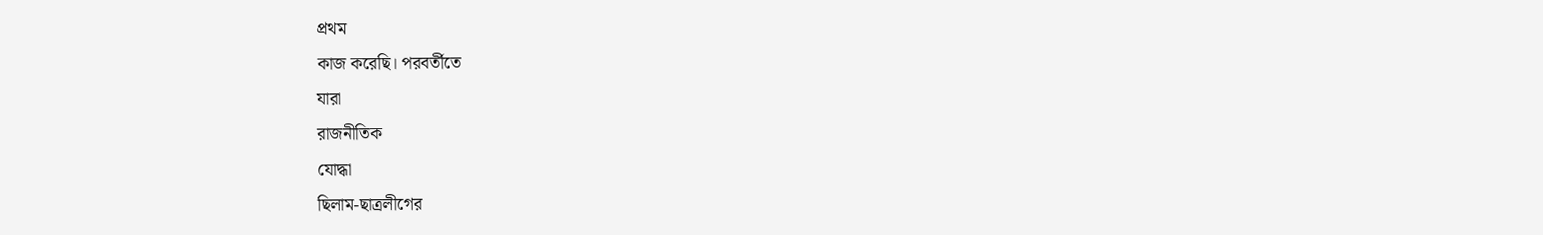প্রথম
কাজ করেছি। পরবর্তীতে
যারা
রাজনীতিক
যোদ্ধা
ছিলাম-ছাত্রলীগের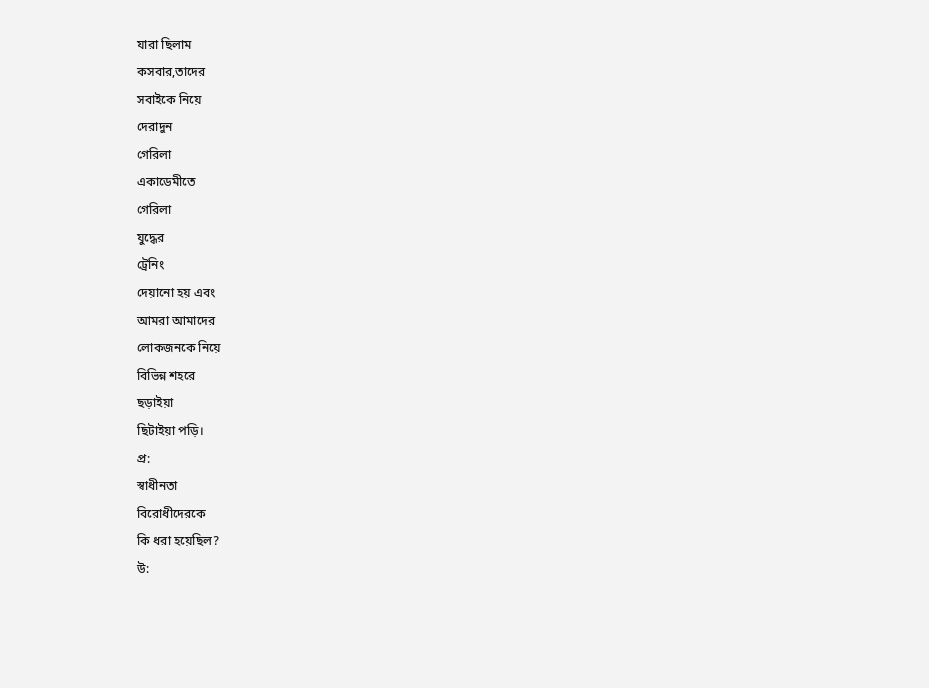যারা ছিলাম
কসবার,তাদের
সবাইকে নিয়ে
দেরাদুন
গেরিলা
একাডেমীতে
গেরিলা
যুদ্ধের
ট্রেনিং
দেয়ানো হয় এবং
আমরা আমাদের
লোকজনকে নিয়ে
বিভিন্ন শহরে
ছড়াইয়া
ছিটাইয়া পড়ি।
প্র:
স্বাধীনতা
বিরোধীদেরকে
কি ধরা হয়েছিল?
উ: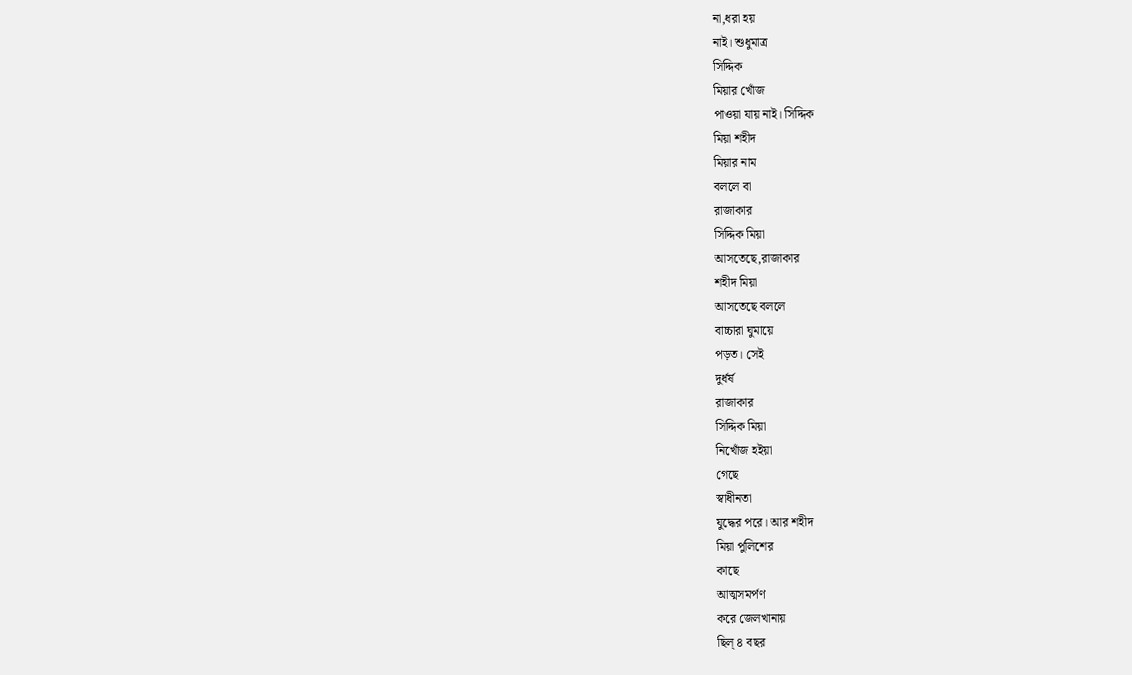না,ধরা হয়
নাই। শুধুমাত্র
সিদ্দিক
মিয়ার খোঁজ
পাওয়া যায় নাই। সিদ্দিক
মিয়া শহীদ
মিয়ার নাম
বললে বা
রাজাকার
সিদ্দিক মিয়া
আসতেছে,রাজাকার
শহীদ মিয়া
আসতেছে বললে
বাচ্চারা ঘুমায়ে
পড়ত। সেই
দুর্ধর্ষ
রাজাকার
সিদ্দিক মিয়া
নিখোঁজ হইয়া
গেছে
স্বাধীনতা
যুদ্ধের পরে। আর শহীদ
মিয়া পুলিশের
কাছে
আত্মসমর্পণ
করে জেলখানায়
ছিল্ ৪ বছর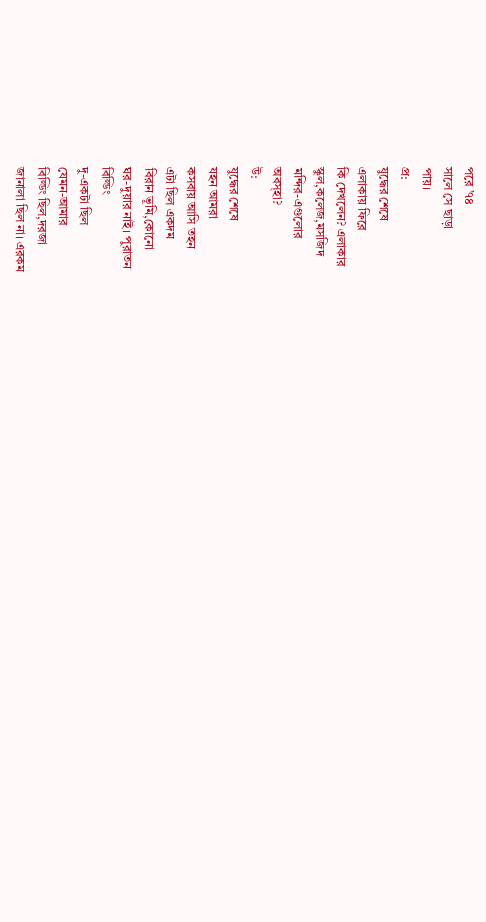পরে ’৭৪
সালে সে ছাড়া
পায়।
প্র:
যুদ্ধের শেষে
এলাকায় ফিরে
কি দেখলেন? এলাকার
স্কুল,কলেজ,মসজিদ
মন্দির-এগুলোর
অবস্হা?
উ:
যুদ্ধের শেষে
যহন আমরা
কসবায় আসি তহন
এটা ছিল একদম
বিরান ভূমি,কোনো
ঘর-দুয়ার নাই। পুরাতন
বিল্ডিং
দু-একটা ছিল
যেমন-আমার
বিল্ডিং ছিল,দরজা
জানালা ছিল না। এরকম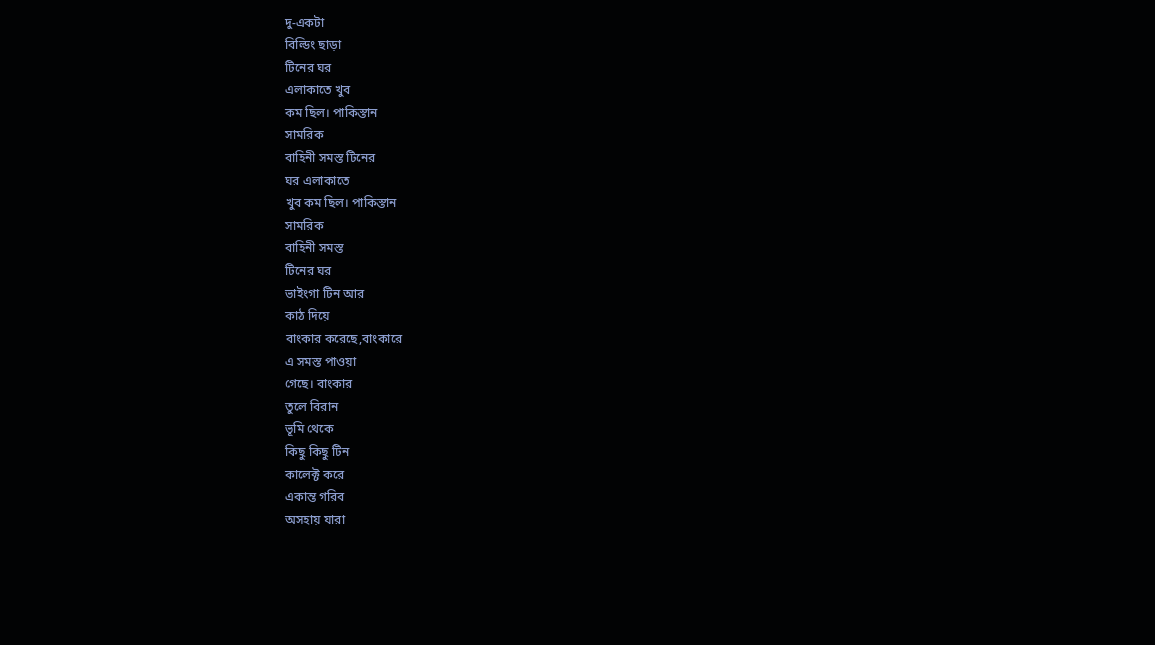দু-একটা
বিল্ডিং ছাড়া
টিনের ঘর
এলাকাতে খুব
কম ছিল। পাকিস্তান
সামরিক
বাহিনী সমস্ত টিনের
ঘর এলাকাতে
খুব কম ছিল। পাকিস্তান
সামরিক
বাহিনী সমস্ত
টিনের ঘর
ভাইংগা টিন আর
কাঠ দিয়ে
বাংকার করেছে,বাংকারে
এ সমস্ত পাওয়া
গেছে। বাংকার
তুলে বিরান
ভূমি থেকে
কিছু কিছু টিন
কালেক্ট করে
একান্ত গরিব
অসহায় যারা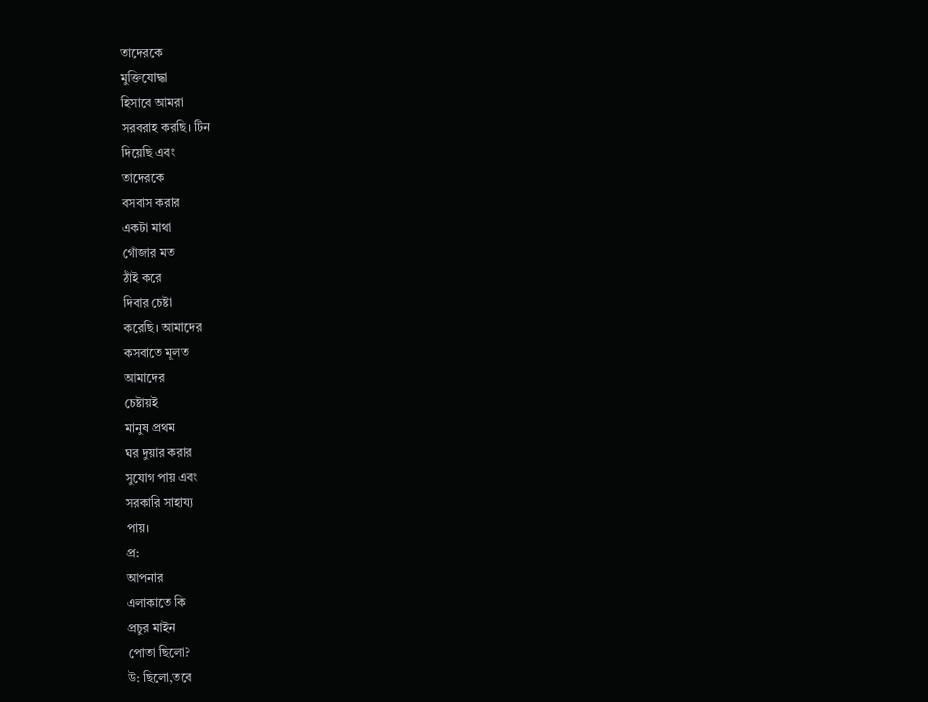তাদেরকে
মুক্তিযোদ্ধা
হিসাবে আমরা
সরবরাহ করছি। টিন
দিয়েছি এবং
তাদেরকে
বসবাস করার
একটা মাথা
গোঁজার মত
ঠাঁই করে
দিবার চেষ্টা
করেছি। আমাদের
কসবাতে মূলত
আমাদের
চেষ্টায়ই
মানুষ প্রথম
ঘর দুয়ার করার
সুযোগ পায় এবং
সরকারি সাহায্য
পায়।
প্র:
আপনার
এলাকাতে কি
প্রচুর মাইন
পোতা ছিলো?
উ: ছিলো,তবে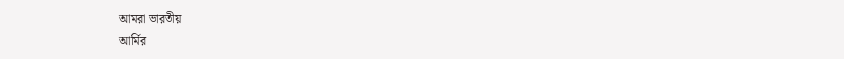আমরা ভারতীয়
আর্মির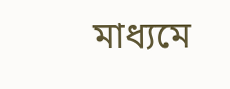মাধ্যমে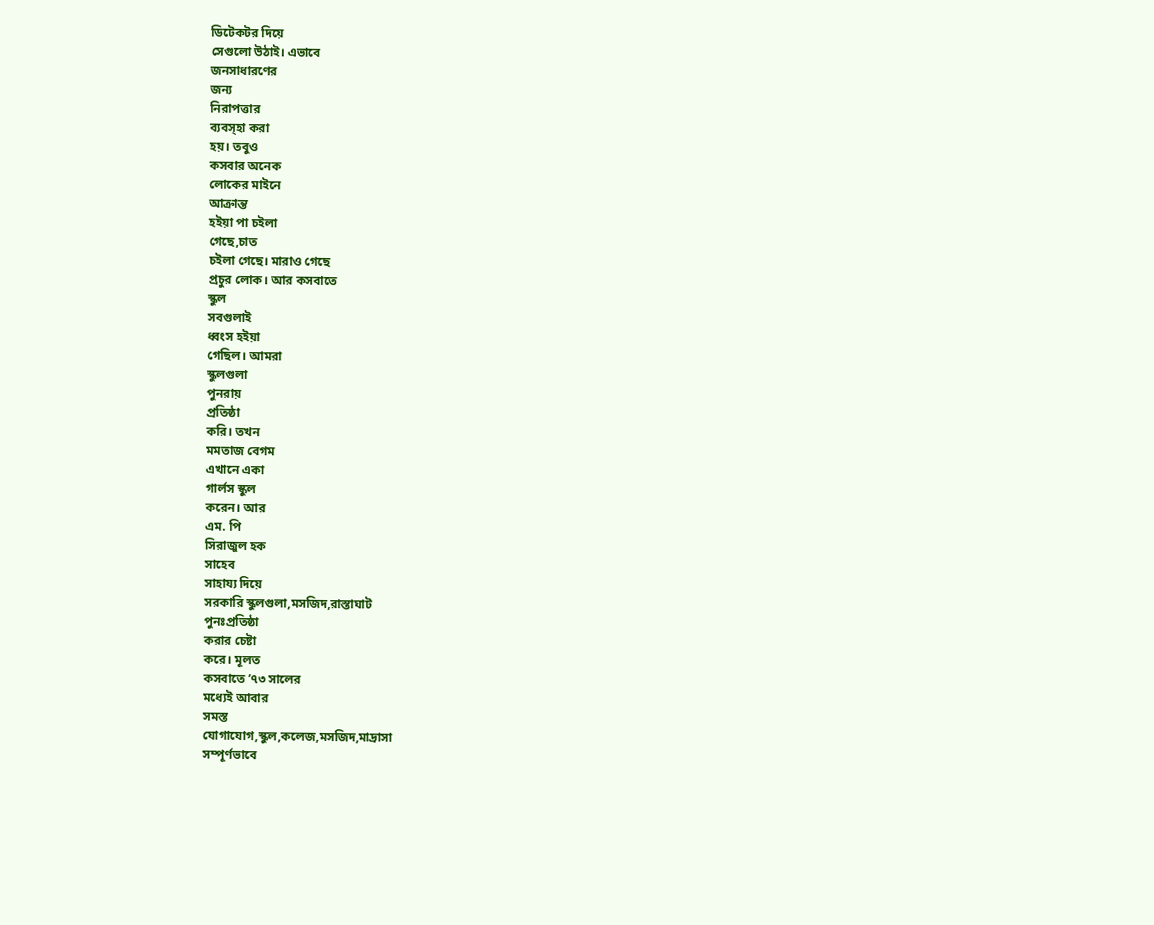ডিটেকটর দিয়ে
সেগুলো উঠাই। এভাবে
জনসাধারণের
জন্য
নিরাপত্তার
ব্যবস্হা করা
হয়। তবুও
কসবার অনেক
লোকের মাইনে
আক্রান্ত
হইয়া পা চইলা
গেছে,চাত
চইলা গেছে। মারাও গেছে
প্রচুর লোক। আর কসবাতে
স্কুল
সবগুলাই
ধ্বংস হইয়া
গেছিল। আমরা
স্কুলগুলা
পুনরায়
প্রতিষ্ঠা
করি। তখন
মমতাজ বেগম
এখানে একা
গার্লস স্কুল
করেন। আর
এম. পি
সিরাজুল হক
সাহেব
সাহায্য দিয়ে
সরকারি স্কুলগুলা,মসজিদ,রাস্তাঘাট
পুনঃপ্রতিষ্ঠা
করার চেষ্টা
করে। মূলত
কসবাতে ’৭৩ সালের
মধ্যেই আবার
সমস্ত
যোগাযোগ,স্কুল,কলেজ,মসজিদ,মাদ্রাসা
সম্পূর্ণভাবে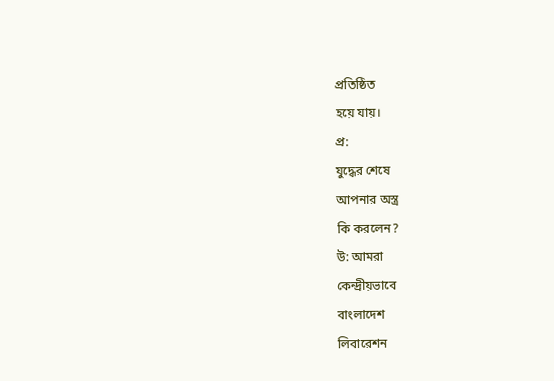প্রতিষ্ঠিত
হয়ে যায়।
প্র:
যুদ্ধের শেষে
আপনার অস্ত্র
কি করলেন?
উ: আমরা
কেন্দ্রীয়ভাবে
বাংলাদেশ
লিবারেশন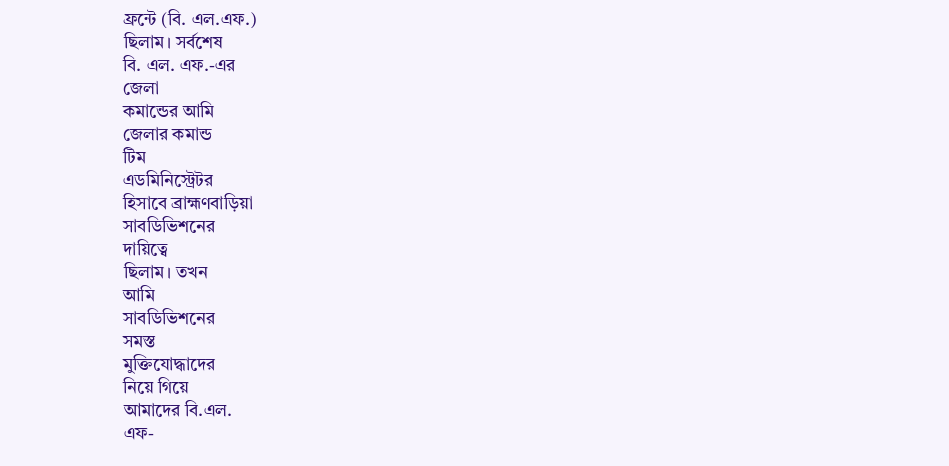ফ্রন্টে (বি. এল.এফ.)
ছিলাম। সর্বশেষ
বি. এল. এফ.-এর
জেলা
কমান্ডের আমি
জেলার কমান্ড
টিম
এডমিনিস্ট্রেটর
হিসাবে ব্রাহ্মণবাড়িয়া
সাবডিভিশনের
দায়িত্বে
ছিলাম। তখন
আমি
সাবডিভিশনের
সমস্ত
মুক্তিযোদ্ধাদের
নিয়ে গিয়ে
আমাদের বি.এল.
এফ-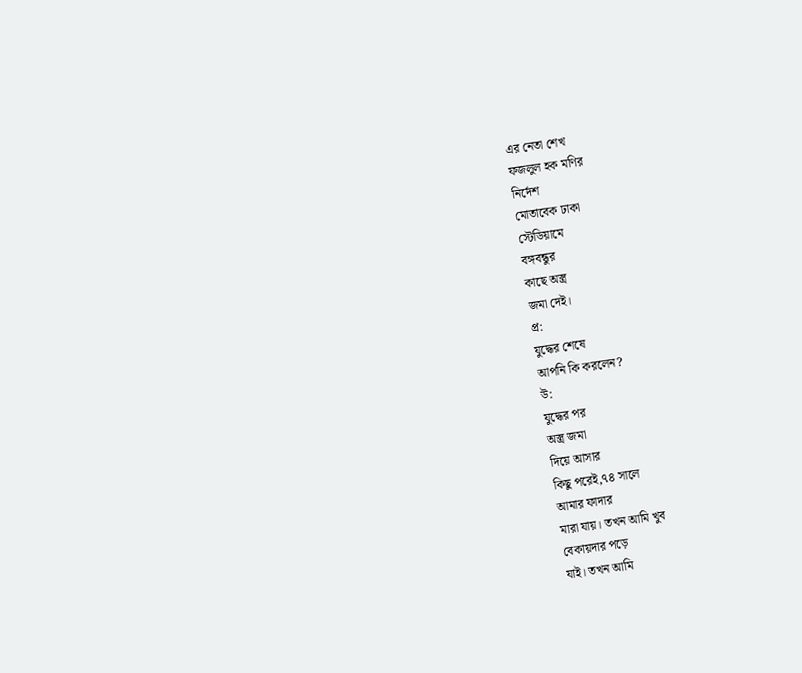এর নেতা শেখ
ফজলুল হক মণির
নির্দেশ
মোতাবেক ঢাকা
স্টেডিয়ামে
বঙ্গবন্ধুর
কাছে অস্ত্র
জমা দেই।
প্র:
যুদ্ধের শেষে
আপনি কি করলেন?
উ:
যুদ্ধের পর
অস্ত্র জমা
দিয়ে আসার
কিছু পরেই,৭৪ সালে
আমার ফাদার
মারা যায়। তখন আমি খুব
বেকায়দার পড়ে
যাই। তখন আমি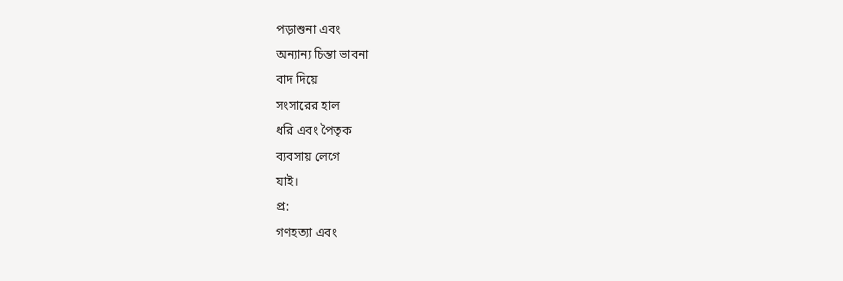পড়াশুনা এবং
অন্যান্য চিন্তা ভাবনা
বাদ দিয়ে
সংসারের হাল
ধরি এবং পৈতৃক
ব্যবসায় লেগে
যাই।
প্র:
গণহত্যা এবং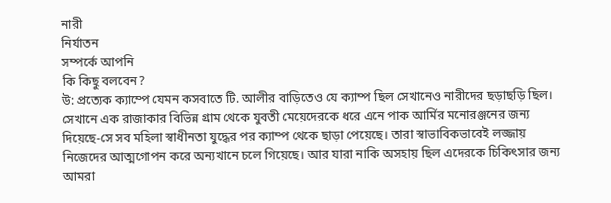নারী
নির্যাতন
সম্পর্কে আপনি
কি কিছু বলবেন?
উ: প্রত্যেক ক্যাম্পে যেমন কসবাতে টি. আলীর বাড়িতেও যে ক্যাম্প ছিল সেখানেও নারীদের ছড়াছড়ি ছিল। সেখানে এক রাজাকার বিভিন্ন গ্রাম থেকে যুবতী মেয়েদেরকে ধরে এনে পাক আর্মির মনোরঞ্জনের জন্য দিয়েছে-সে সব মহিলা স্বাধীনতা যুদ্ধের পর ক্যাম্প থেকে ছাড়া পেয়েছে। তারা স্বাভাবিকভাবেই লজ্জায় নিজেদের আত্মগোপন করে অন্যখানে চলে গিয়েছে। আর যারা নাকি অসহায় ছিল এদেরকে চিকিৎসার জন্য আমরা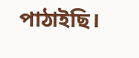পাঠাইছি।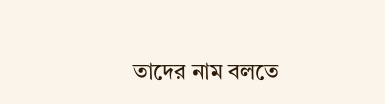তাদের নাম বলতে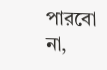পারবো না,